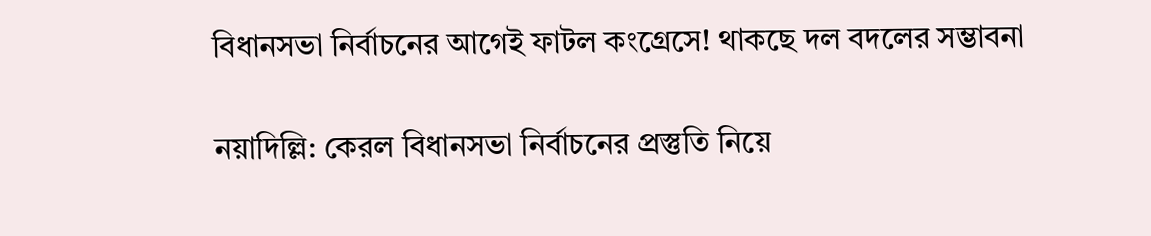বিধানসভা নির্বাচনের আগেই ফাটল কংগ্রেসে! থাকছে দল বদলের সম্ভাবনা

নয়াদিল্লি: কেরল বিধানসভা নির্বাচনের প্রস্তুতি নিয়ে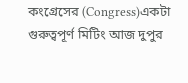কংগ্রেসের (Congress)একটা গুরুত্বপূর্ণ মিটিং আজ দুপুর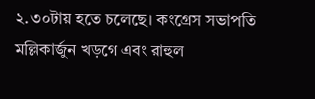২.৩০টায় হতে চলেছে। কংগ্রেস সভাপতি মল্লিকার্জুন খড়গে এবং রাহুল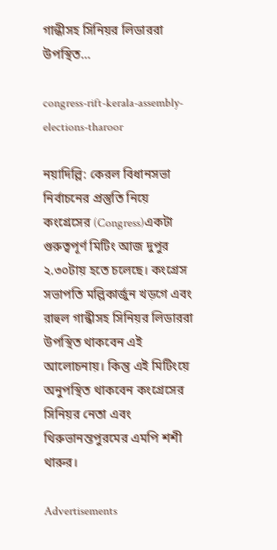গান্ধীসহ সিনিয়র লিডাররা উপস্থিত…

congress-rift-kerala-assembly-elections-tharoor

নয়াদিল্লি: কেরল বিধানসভা নির্বাচনের প্রস্তুতি নিয়ে কংগ্রেসের (Congress)একটা গুরুত্বপূর্ণ মিটিং আজ দুপুর ২.৩০টায় হতে চলেছে। কংগ্রেস সভাপতি মল্লিকার্জুন খড়গে এবং রাহুল গান্ধীসহ সিনিয়র লিডাররা উপস্থিত থাকবেন এই আলোচনায়। কিন্তু এই মিটিংয়ে অনুপস্থিত থাকবেন কংগ্রেসের সিনিয়র নেতা এবং থিরুভানন্তপুরমের এমপি শশী থারুর।

Advertisements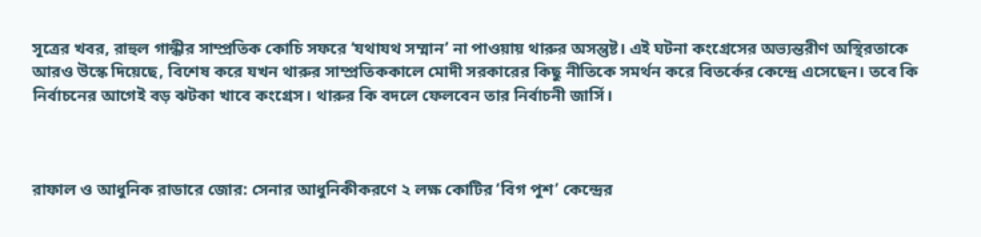সূত্রের খবর, রাহুল গান্ধীর সাম্প্রতিক কোচি সফরে ‘যথাযথ সম্মান’ না পাওয়ায় থারুর অসন্তুষ্ট। এই ঘটনা কংগ্রেসের অভ্যন্তরীণ অস্থিরতাকে আরও উস্কে দিয়েছে, বিশেষ করে যখন থারুর সাম্প্রতিককালে মোদী সরকারের কিছু নীতিকে সমর্থন করে বিতর্কের কেন্দ্রে এসেছেন। তবে কি নির্বাচনের আগেই বড় ঝটকা খাবে কংগ্রেস। থারুর কি বদলে ফেলবেন তার নির্বাচনী জার্সি।



রাফাল ও আধুনিক রাডারে জোর: সেনার আধুনিকীকরণে ২ লক্ষ কোটির ‘বিগ পুশ’ কেন্দ্রের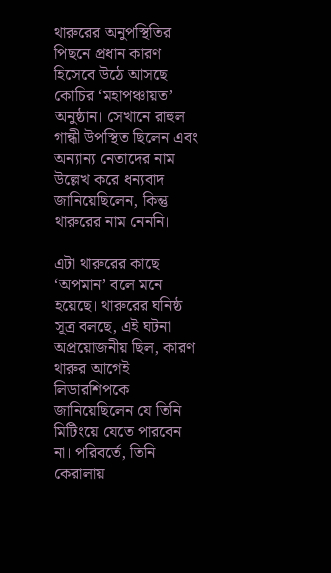থারুরের অনুপস্থিতির পিছনে প্রধান কারণ হিসেবে উঠে আসছে কোচির ‘মহাপঞ্চায়ত’ অনুষ্ঠান। সেখানে রাহুল গান্ধী উপস্থিত ছিলেন এবং অন্যান্য নেতাদের নাম উল্লেখ করে ধন্যবাদ জানিয়েছিলেন, কিন্তু থারুরের নাম নেননি।

এটা থারুরের কাছে ‘অপমান’ বলে মনে হয়েছে। থারুরের ঘনিষ্ঠ সূত্র বলছে, এই ঘটনা অপ্রয়োজনীয় ছিল, কারণ থারুর আগেই লিডারশিপকে জানিয়েছিলেন যে তিনি মিটিংয়ে যেতে পারবেন না। পরিবর্তে, তিনি কেরালায়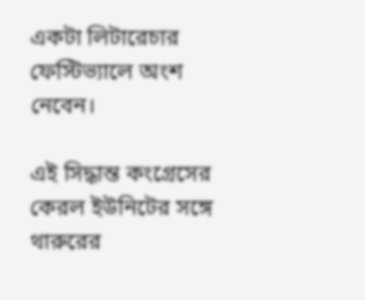একটা লিটারেচার ফেস্টিভ্যালে অংশ নেবেন।

এই সিদ্ধান্ত কংগ্রেসের কেরল ইউনিটের সঙ্গে থারুরের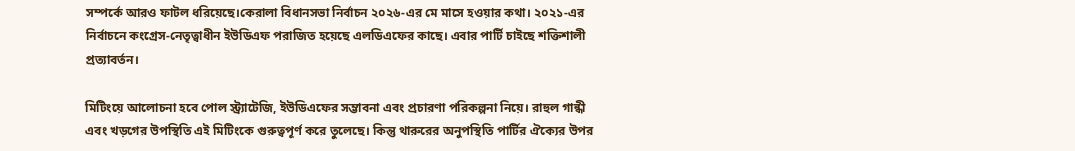সম্পর্কে আরও ফাটল ধরিয়েছে।কেরালা বিধানসভা নির্বাচন ২০২৬-এর মে মাসে হওয়ার কথা। ২০২১-এর নির্বাচনে কংগ্রেস-নেতৃত্বাধীন ইউডিএফ পরাজিত হয়েছে এলডিএফের কাছে। এবার পার্টি চাইছে শক্তিশালী প্রত্যাবর্তন।

মিটিংয়ে আলোচনা হবে পোল স্ট্র্যাটেজি, ইউডিএফের সম্ভাবনা এবং প্রচারণা পরিকল্পনা নিয়ে। রাহুল গান্ধী এবং খড়গের উপস্থিতি এই মিটিংকে গুরুত্বপূর্ণ করে তুলেছে। কিন্তু থারুরের অনুপস্থিতি পার্টির ঐক্যের উপর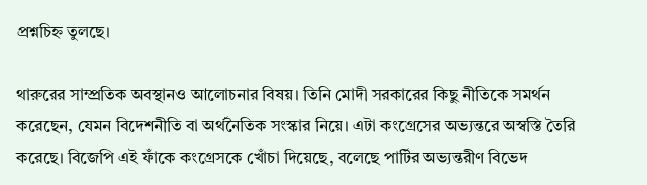প্রশ্নচিহ্ন তুলছে।

থারুরের সাম্প্রতিক অবস্থানও আলোচনার বিষয়। তিনি মোদী সরকারের কিছু নীতিকে সমর্থন করেছেন, যেমন বিদেশনীতি বা অর্থনৈতিক সংস্কার নিয়ে। এটা কংগ্রেসের অভ্যন্তরে অস্বস্তি তৈরি করেছে। বিজেপি এই ফাঁকে কংগ্রেসকে খোঁচা দিয়েছে, বলেছে পার্টির অভ্যন্তরীণ বিভেদ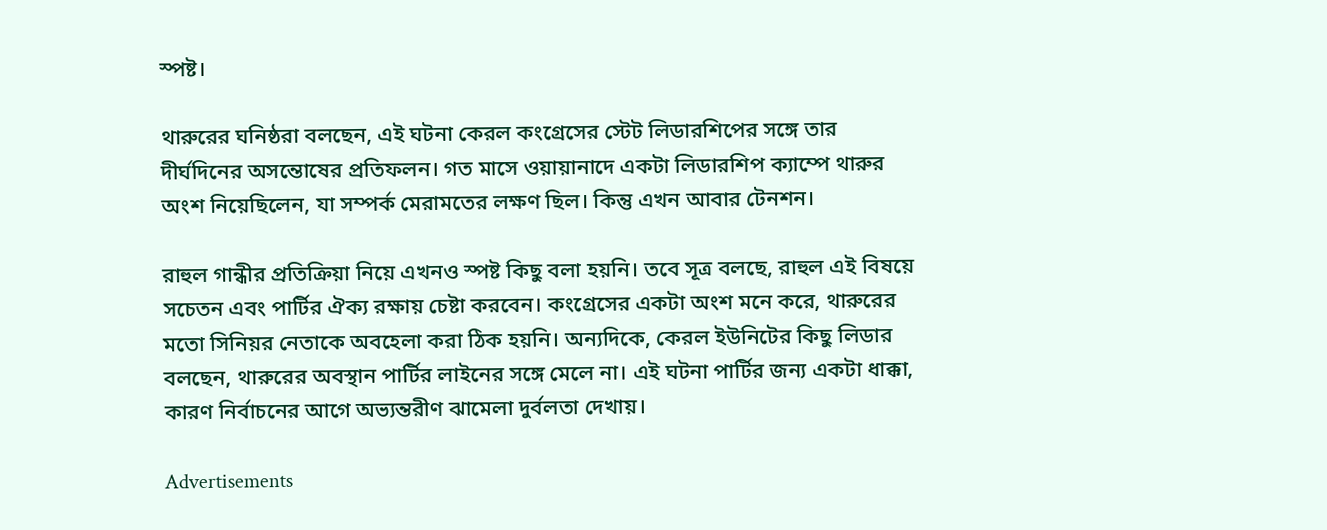স্পষ্ট।

থারুরের ঘনিষ্ঠরা বলছেন, এই ঘটনা কেরল কংগ্রেসের স্টেট লিডারশিপের সঙ্গে তার দীর্ঘদিনের অসন্তোষের প্রতিফলন। গত মাসে ওয়ায়ানাদে একটা লিডারশিপ ক্যাম্পে থারুর অংশ নিয়েছিলেন, যা সম্পর্ক মেরামতের লক্ষণ ছিল। কিন্তু এখন আবার টেনশন।

রাহুল গান্ধীর প্রতিক্রিয়া নিয়ে এখনও স্পষ্ট কিছু বলা হয়নি। তবে সূত্র বলছে, রাহুল এই বিষয়ে সচেতন এবং পার্টির ঐক্য রক্ষায় চেষ্টা করবেন। কংগ্রেসের একটা অংশ মনে করে, থারুরের মতো সিনিয়র নেতাকে অবহেলা করা ঠিক হয়নি। অন্যদিকে, কেরল ইউনিটের কিছু লিডার বলছেন, থারুরের অবস্থান পার্টির লাইনের সঙ্গে মেলে না। এই ঘটনা পার্টির জন্য একটা ধাক্কা, কারণ নির্বাচনের আগে অভ্যন্তরীণ ঝামেলা দুর্বলতা দেখায়।

Advertisements